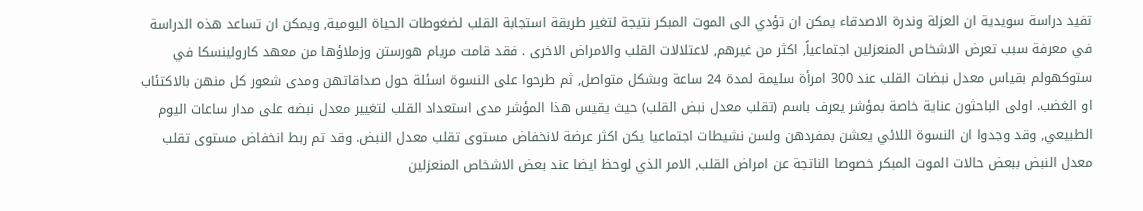تفيد دراسة سويدية ان العزلة وندرة الاصدقاء يمكن ان تؤدي الى الموت المبكر نتيجة لتغير طريقة استجابة القلب لضغوطات الحياة اليومية, ويمكن ان تساعد هذه الدراسة في معرفة سبب تعرض الاشخاص المنعزلين اجتماعياً, اكثر من غيرهم, لاعتلالات القلب والامراض الاخرى . فقد قامت مريام هورستن وزملاؤها من معهد كارولينسكا في ستوكهولم بقياس معدل نبضات القلب عند 300 امرأة سليمة لمدة 24 ساعة وبشكل متواصل, ثم طرحوا على النسوة اسئلة حول صداقاتهن ومدى شعور كل منهن بالاكتئاب او الغضب. اولى الباحثون عناية خاصة بمؤشر يعرف باسم (تقلب معدل نبض القلب) حيث يقيس هذا المؤشر مدى استعداد القلب لتغيير معدل نبضه على مدار ساعات اليوم الطبيعي, وقد وجدوا ان النسوة اللائي يعشن بمفردهن ولسن نشيطات اجتماعيا يكن اكثر عرضة لانخفاض مستوى تقلب معدل النبض. وقد تم ربط انخفاض مستوى تقلب معدل النبض ببعض حالات الموت المبكر خصوصا الناتجة عن امراض القلب, الامر الذي لوحظ ايضا عند بعض الاشخاص المنعزلين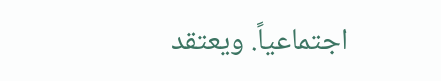اجتماعياً. ويعتقد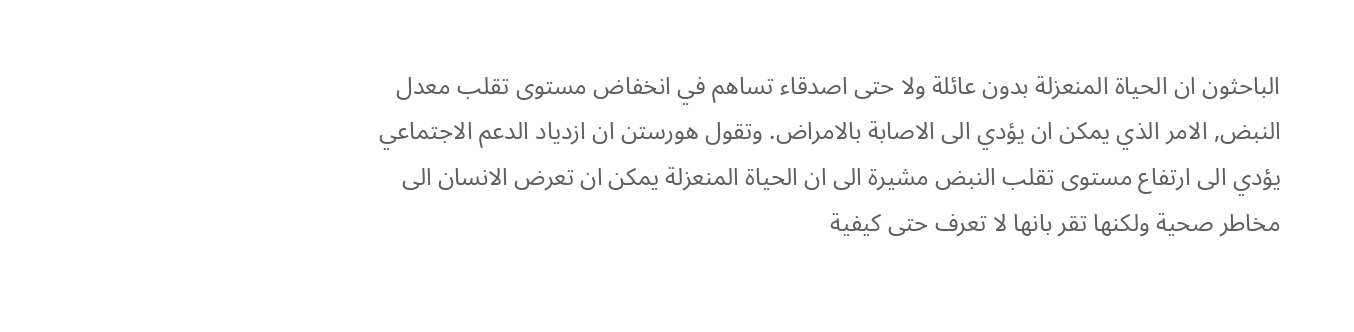الباحثون ان الحياة المنعزلة بدون عائلة ولا حتى اصدقاء تساهم في انخفاض مستوى تقلب معدل النبض, الامر الذي يمكن ان يؤدي الى الاصابة بالامراض. وتقول هورستن ان ازدياد الدعم الاجتماعي يؤدي الى ارتفاع مستوى تقلب النبض مشيرة الى ان الحياة المنعزلة يمكن ان تعرض الانسان الى مخاطر صحية ولكنها تقر بانها لا تعرف حتى كيفية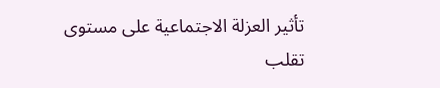تأثير العزلة الاجتماعية على مستوى تقلب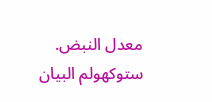معدل النبض. ستوكهولم البيان